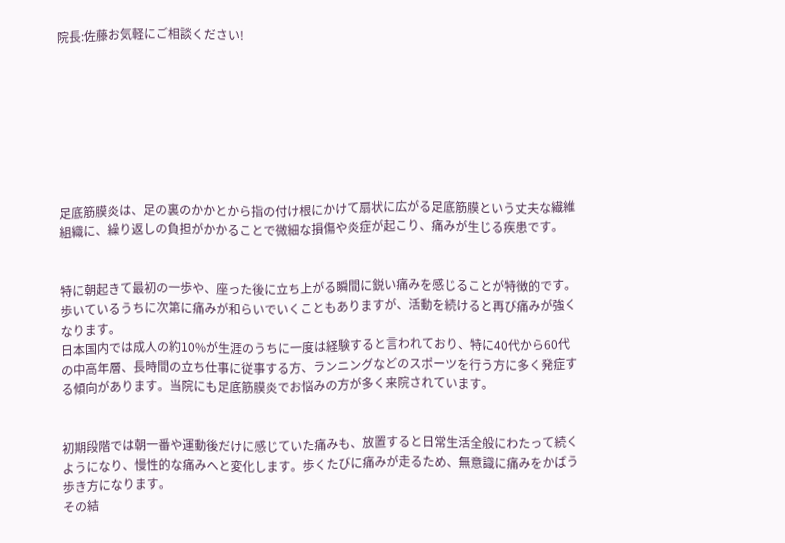院長:佐藤お気軽にご相談ください!








足底筋膜炎は、足の裏のかかとから指の付け根にかけて扇状に広がる足底筋膜という丈夫な繊維組織に、繰り返しの負担がかかることで微細な損傷や炎症が起こり、痛みが生じる疾患です。


特に朝起きて最初の一歩や、座った後に立ち上がる瞬間に鋭い痛みを感じることが特徴的です。歩いているうちに次第に痛みが和らいでいくこともありますが、活動を続けると再び痛みが強くなります。
日本国内では成人の約10%が生涯のうちに一度は経験すると言われており、特に40代から60代の中高年層、長時間の立ち仕事に従事する方、ランニングなどのスポーツを行う方に多く発症する傾向があります。当院にも足底筋膜炎でお悩みの方が多く来院されています。


初期段階では朝一番や運動後だけに感じていた痛みも、放置すると日常生活全般にわたって続くようになり、慢性的な痛みへと変化します。歩くたびに痛みが走るため、無意識に痛みをかばう歩き方になります。
その結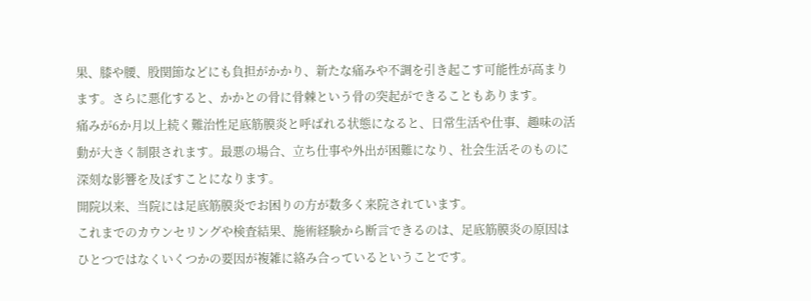果、膝や腰、股関節などにも負担がかかり、新たな痛みや不調を引き起こす可能性が高まります。さらに悪化すると、かかとの骨に骨棘という骨の突起ができることもあります。
痛みが6か月以上続く難治性足底筋膜炎と呼ばれる状態になると、日常生活や仕事、趣味の活動が大きく制限されます。最悪の場合、立ち仕事や外出が困難になり、社会生活そのものに深刻な影響を及ぼすことになります。
開院以来、当院には足底筋膜炎でお困りの方が数多く来院されています。
これまでのカウンセリングや検査結果、施術経験から断言できるのは、足底筋膜炎の原因はひとつではなくいくつかの要因が複雑に絡み合っているということです。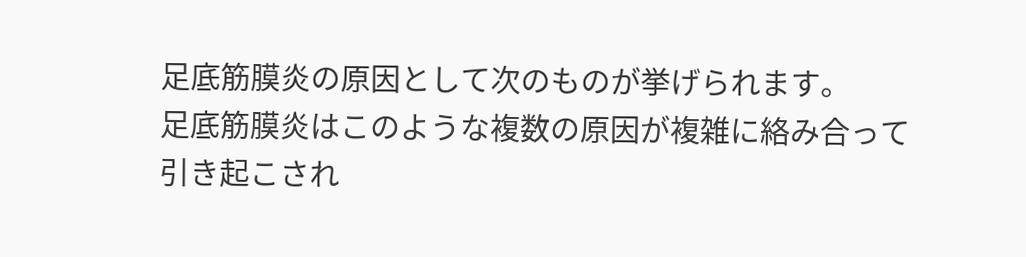足底筋膜炎の原因として次のものが挙げられます。
足底筋膜炎はこのような複数の原因が複雑に絡み合って引き起こされ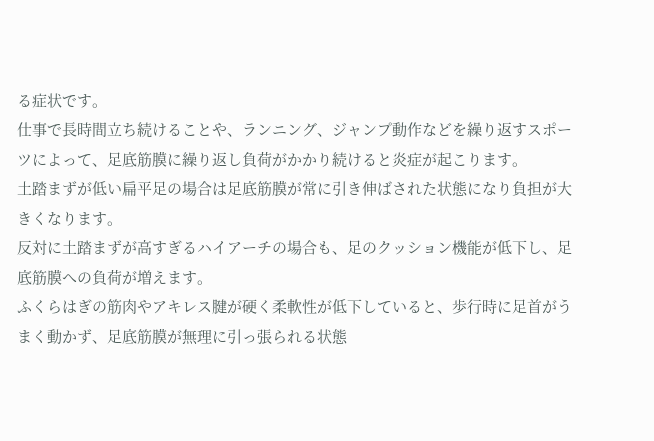る症状です。
仕事で長時間立ち続けることや、ランニング、ジャンプ動作などを繰り返すスポーツによって、足底筋膜に繰り返し負荷がかかり続けると炎症が起こります。
土踏まずが低い扁平足の場合は足底筋膜が常に引き伸ばされた状態になり負担が大きくなります。
反対に土踏まずが高すぎるハイアーチの場合も、足のクッション機能が低下し、足底筋膜への負荷が増えます。
ふくらはぎの筋肉やアキレス腱が硬く柔軟性が低下していると、歩行時に足首がうまく動かず、足底筋膜が無理に引っ張られる状態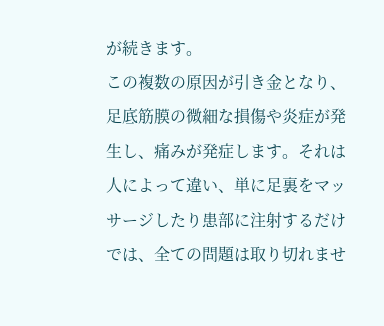が続きます。
この複数の原因が引き金となり、足底筋膜の微細な損傷や炎症が発生し、痛みが発症します。それは人によって違い、単に足裏をマッサージしたり患部に注射するだけでは、全ての問題は取り切れませ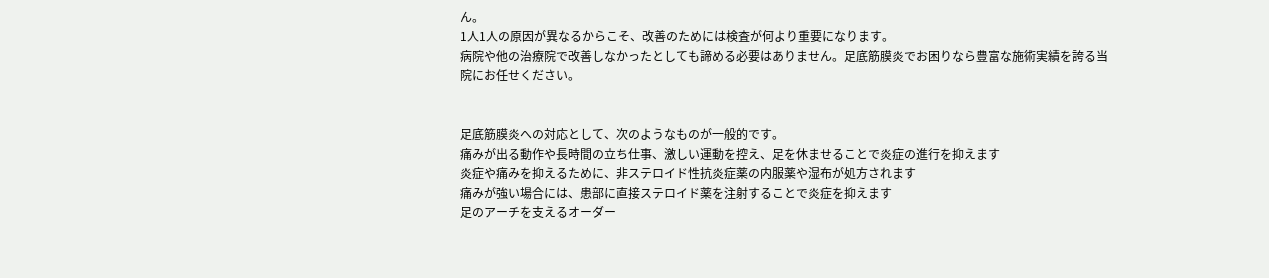ん。
1人1人の原因が異なるからこそ、改善のためには検査が何より重要になります。
病院や他の治療院で改善しなかったとしても諦める必要はありません。足底筋膜炎でお困りなら豊富な施術実績を誇る当院にお任せください。


足底筋膜炎への対応として、次のようなものが一般的です。
痛みが出る動作や長時間の立ち仕事、激しい運動を控え、足を休ませることで炎症の進行を抑えます
炎症や痛みを抑えるために、非ステロイド性抗炎症薬の内服薬や湿布が処方されます
痛みが強い場合には、患部に直接ステロイド薬を注射することで炎症を抑えます
足のアーチを支えるオーダー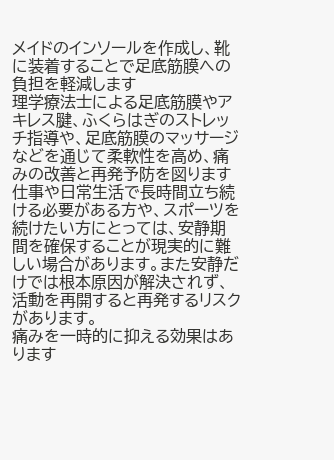メイドのインソールを作成し、靴に装着することで足底筋膜への負担を軽減します
理学療法士による足底筋膜やアキレス腱、ふくらはぎのストレッチ指導や、足底筋膜のマッサージなどを通じて柔軟性を高め、痛みの改善と再発予防を図ります
仕事や日常生活で長時間立ち続ける必要がある方や、スポーツを続けたい方にとっては、安静期間を確保することが現実的に難しい場合があります。また安静だけでは根本原因が解決されず、活動を再開すると再発するリスクがあります。
痛みを一時的に抑える効果はあります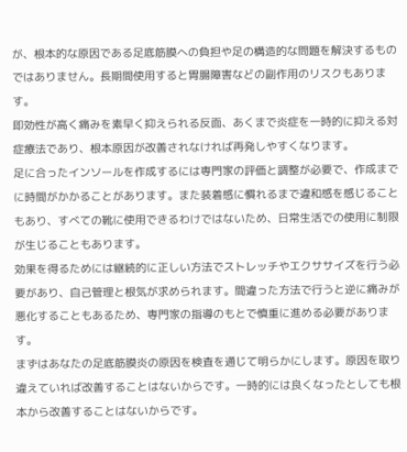が、根本的な原因である足底筋膜への負担や足の構造的な問題を解決するものではありません。長期間使用すると胃腸障害などの副作用のリスクもあります。
即効性が高く痛みを素早く抑えられる反面、あくまで炎症を一時的に抑える対症療法であり、根本原因が改善されなければ再発しやすくなります。
足に合ったインソールを作成するには専門家の評価と調整が必要で、作成までに時間がかかることがあります。また装着感に慣れるまで違和感を感じることもあり、すべての靴に使用できるわけではないため、日常生活での使用に制限が生じることもあります。
効果を得るためには継続的に正しい方法でストレッチやエクササイズを行う必要があり、自己管理と根気が求められます。間違った方法で行うと逆に痛みが悪化することもあるため、専門家の指導のもとで慎重に進める必要があります。
まずはあなたの足底筋膜炎の原因を検査を通じて明らかにします。原因を取り違えていれば改善することはないからです。一時的には良くなったとしても根本から改善することはないからです。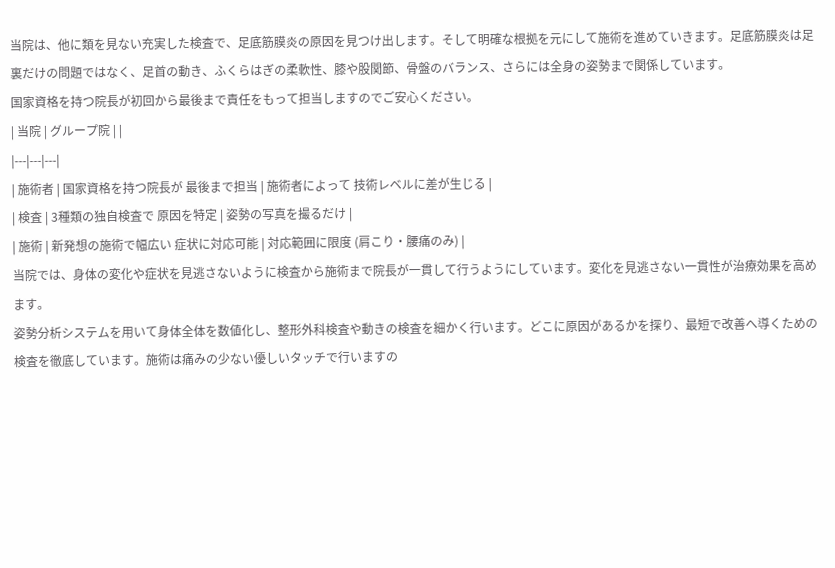当院は、他に類を見ない充実した検査で、足底筋膜炎の原因を見つけ出します。そして明確な根拠を元にして施術を進めていきます。足底筋膜炎は足裏だけの問題ではなく、足首の動き、ふくらはぎの柔軟性、膝や股関節、骨盤のバランス、さらには全身の姿勢まで関係しています。
国家資格を持つ院長が初回から最後まで責任をもって担当しますのでご安心ください。
| 当院 | グループ院 | |
|---|---|---|
| 施術者 | 国家資格を持つ院長が 最後まで担当 | 施術者によって 技術レベルに差が生じる |
| 検査 | 3種類の独自検査で 原因を特定 | 姿勢の写真を撮るだけ |
| 施術 | 新発想の施術で幅広い 症状に対応可能 | 対応範囲に限度 (肩こり・腰痛のみ) |
当院では、身体の変化や症状を見逃さないように検査から施術まで院長が一貫して行うようにしています。変化を見逃さない一貫性が治療効果を高めます。
姿勢分析システムを用いて身体全体を数値化し、整形外科検査や動きの検査を細かく行います。どこに原因があるかを探り、最短で改善へ導くための検査を徹底しています。施術は痛みの少ない優しいタッチで行いますの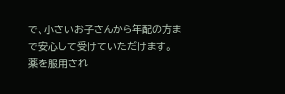で、小さいお子さんから年配の方まで安心して受けていただけます。
薬を服用され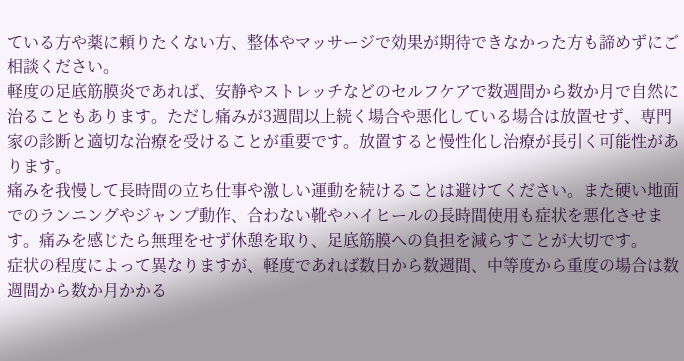ている方や薬に頼りたくない方、整体やマッサージで効果が期待できなかった方も諦めずにご相談ください。
軽度の足底筋膜炎であれば、安静やストレッチなどのセルフケアで数週間から数か月で自然に治ることもあります。ただし痛みが3週間以上続く場合や悪化している場合は放置せず、専門家の診断と適切な治療を受けることが重要です。放置すると慢性化し治療が長引く可能性があります。
痛みを我慢して長時間の立ち仕事や激しい運動を続けることは避けてください。また硬い地面でのランニングやジャンプ動作、合わない靴やハイヒールの長時間使用も症状を悪化させます。痛みを感じたら無理をせず休憩を取り、足底筋膜への負担を減らすことが大切です。
症状の程度によって異なりますが、軽度であれば数日から数週間、中等度から重度の場合は数週間から数か月かかる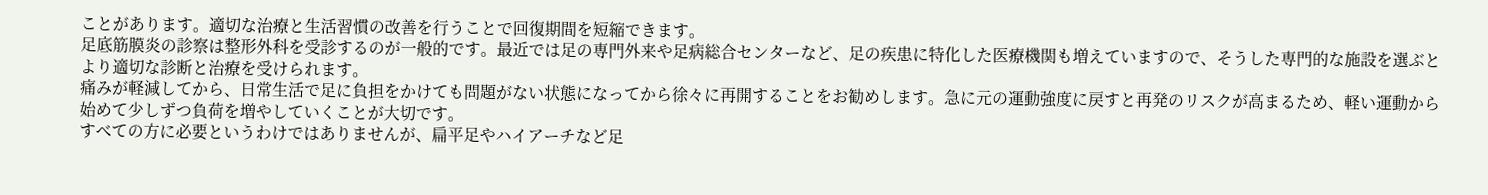ことがあります。適切な治療と生活習慣の改善を行うことで回復期間を短縮できます。
足底筋膜炎の診察は整形外科を受診するのが一般的です。最近では足の専門外来や足病総合センターなど、足の疾患に特化した医療機関も増えていますので、そうした専門的な施設を選ぶとより適切な診断と治療を受けられます。
痛みが軽減してから、日常生活で足に負担をかけても問題がない状態になってから徐々に再開することをお勧めします。急に元の運動強度に戻すと再発のリスクが高まるため、軽い運動から始めて少しずつ負荷を増やしていくことが大切です。
すべての方に必要というわけではありませんが、扁平足やハイアーチなど足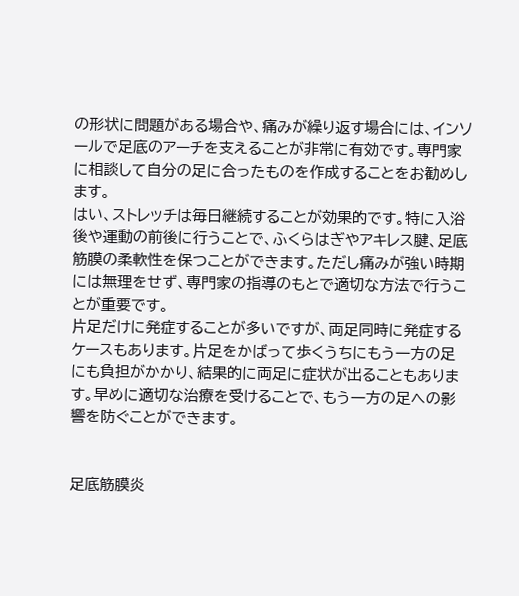の形状に問題がある場合や、痛みが繰り返す場合には、インソールで足底のアーチを支えることが非常に有効です。専門家に相談して自分の足に合ったものを作成することをお勧めします。
はい、ストレッチは毎日継続することが効果的です。特に入浴後や運動の前後に行うことで、ふくらはぎやアキレス腱、足底筋膜の柔軟性を保つことができます。ただし痛みが強い時期には無理をせず、専門家の指導のもとで適切な方法で行うことが重要です。
片足だけに発症することが多いですが、両足同時に発症するケースもあります。片足をかばって歩くうちにもう一方の足にも負担がかかり、結果的に両足に症状が出ることもあります。早めに適切な治療を受けることで、もう一方の足への影響を防ぐことができます。


足底筋膜炎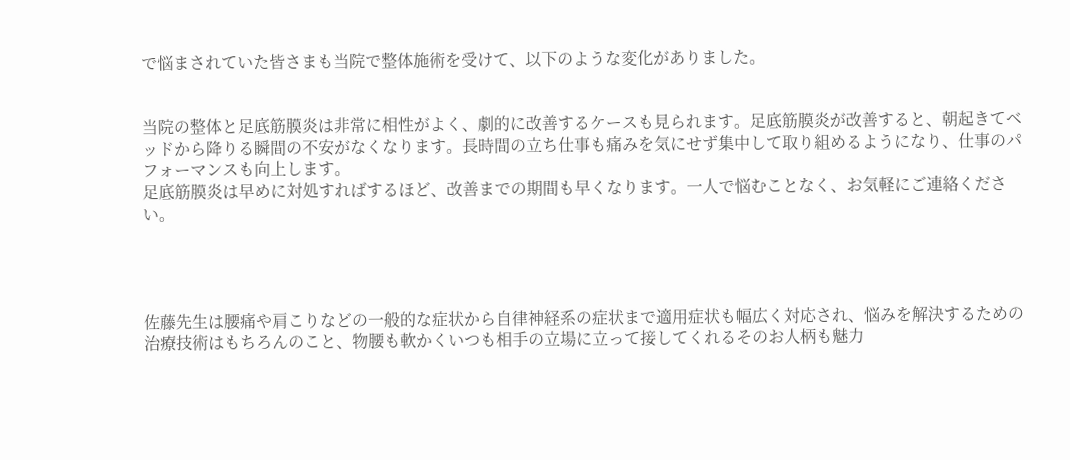で悩まされていた皆さまも当院で整体施術を受けて、以下のような変化がありました。


当院の整体と足底筋膜炎は非常に相性がよく、劇的に改善するケースも見られます。足底筋膜炎が改善すると、朝起きてベッドから降りる瞬間の不安がなくなります。長時間の立ち仕事も痛みを気にせず集中して取り組めるようになり、仕事のパフォーマンスも向上します。
足底筋膜炎は早めに対処すればするほど、改善までの期間も早くなります。一人で悩むことなく、お気軽にご連絡ください。




佐藤先生は腰痛や肩こりなどの一般的な症状から自律神経系の症状まで適用症状も幅広く対応され、悩みを解決するための治療技術はもちろんのこと、物腰も軟かくいつも相手の立場に立って接してくれるそのお人柄も魅力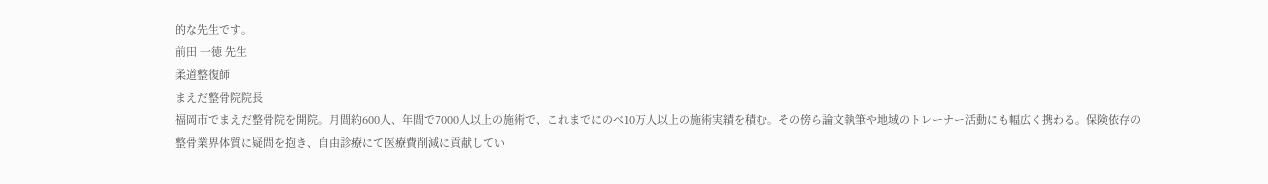的な先生です。
前田 一徳 先生
柔道整復師
まえだ整骨院院長
福岡市でまえだ整骨院を開院。月間約600人、年間で7000人以上の施術で、これまでにのべ10万人以上の施術実績を積む。その傍ら論文執筆や地域のトレーナー活動にも幅広く携わる。保険依存の整骨業界体質に疑問を抱き、自由診療にて医療費削減に貢献してい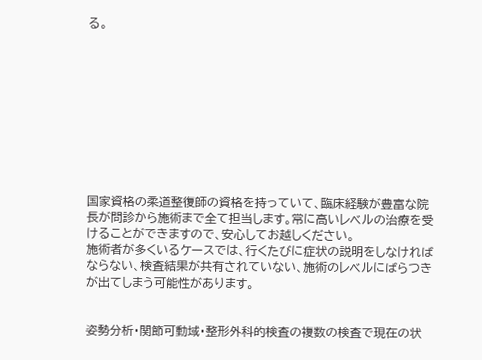る。










国家資格の柔道整復師の資格を持っていて、臨床経験が豊富な院長が問診から施術まで全て担当します。常に高いレベルの治療を受けることができますので、安心してお越しください。
施術者が多くいるケースでは、行くたびに症状の説明をしなければならない、検査結果が共有されていない、施術のレベルにばらつきが出てしまう可能性があります。


姿勢分析・関節可動域・整形外科的検査の複数の検査で現在の状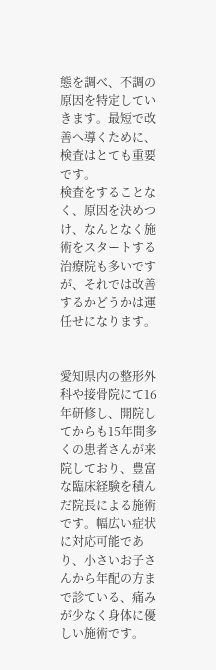態を調べ、不調の原因を特定していきます。最短で改善へ導くために、検査はとても重要です。
検査をすることなく、原因を決めつけ、なんとなく施術をスタートする治療院も多いですが、それでは改善するかどうかは運任せになります。


愛知県内の整形外科や接骨院にて16年研修し、開院してからも15年間多くの患者さんが来院しており、豊富な臨床経験を積んだ院長による施術です。幅広い症状に対応可能であり、小さいお子さんから年配の方まで診ている、痛みが少なく身体に優しい施術です。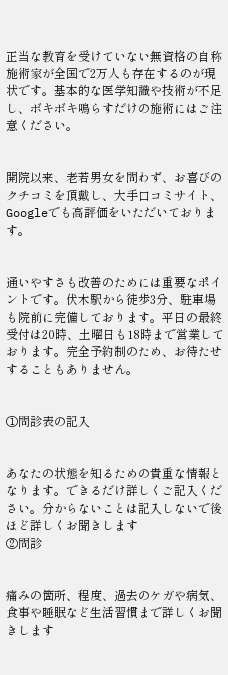正当な教育を受けていない無資格の自称施術家が全国で2万人も存在するのが現状です。基本的な医学知識や技術が不足し、ボキボキ鳴らすだけの施術にはご注意ください。


開院以来、老若男女を問わず、お喜びのクチコミを頂戴し、大手口コミサイト、Googleでも高評価をいただいております。


通いやすさも改善のためには重要なポイントです。伏木駅から徒歩3分、駐車場も院前に完備しております。平日の最終受付は20時、土曜日も18時まで営業しております。完全予約制のため、お待たせすることもありません。


①問診表の記入


あなたの状態を知るための貴重な情報となります。できるだけ詳しくご記入ください。分からないことは記入しないで後ほど詳しくお聞きします
②問診


痛みの箇所、程度、過去のケガや病気、食事や睡眠など生活習慣まで詳しくお聞きします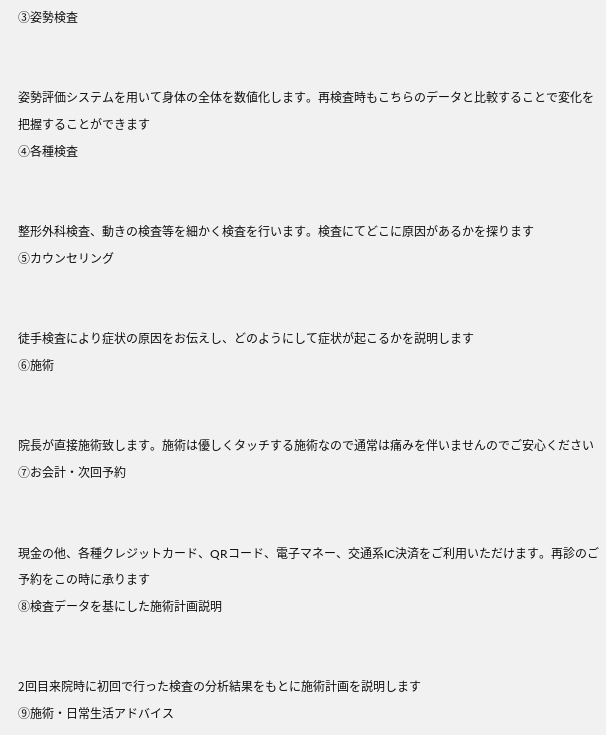③姿勢検査


姿勢評価システムを用いて身体の全体を数値化します。再検査時もこちらのデータと比較することで変化を把握することができます
④各種検査


整形外科検査、動きの検査等を細かく検査を行います。検査にてどこに原因があるかを探ります
⑤カウンセリング


徒手検査により症状の原因をお伝えし、どのようにして症状が起こるかを説明します
⑥施術


院長が直接施術致します。施術は優しくタッチする施術なので通常は痛みを伴いませんのでご安心ください
⑦お会計・次回予約


現金の他、各種クレジットカード、QRコード、電子マネー、交通系IC決済をご利用いただけます。再診のご予約をこの時に承ります
⑧検査データを基にした施術計画説明


2回目来院時に初回で行った検査の分析結果をもとに施術計画を説明します
⑨施術・日常生活アドバイス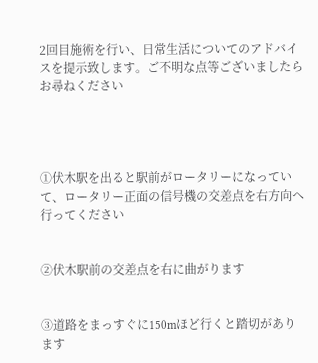2回目施術を行い、日常生活についてのアドバイスを提示致します。ご不明な点等ございましたらお尋ねください




①伏木駅を出ると駅前がロータリーになっていて、ロータリー正面の信号機の交差点を右方向へ行ってください


②伏木駅前の交差点を右に曲がります


③道路をまっすぐに150mほど行くと踏切があります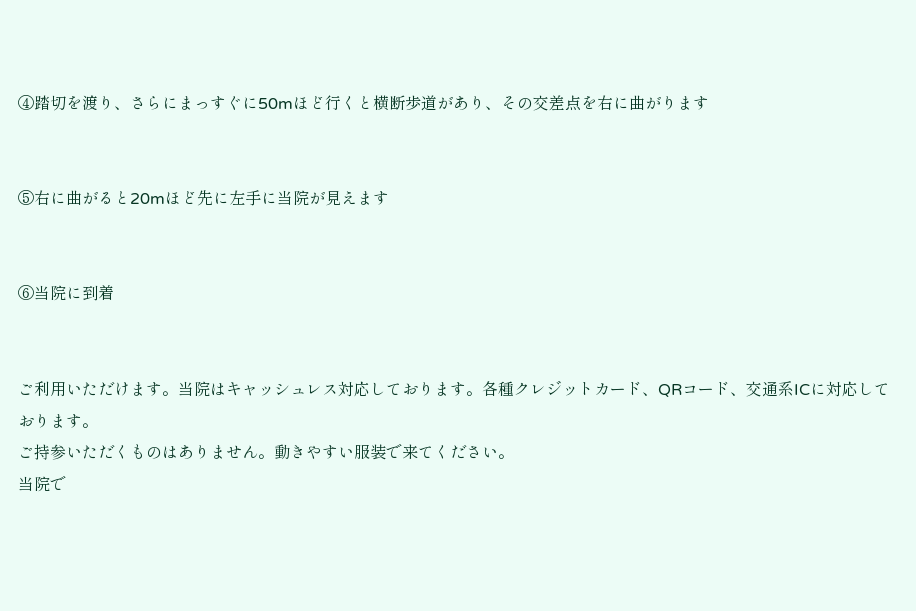④踏切を渡り、さらにまっすぐに50mほど行くと横断歩道があり、その交差点を右に曲がります


⑤右に曲がると20mほど先に左手に当院が見えます


⑥当院に到着


ご利用いただけます。当院はキャッシュレス対応しております。各種クレジットカード、QRコード、交通系ICに対応しております。
ご持参いただくものはありません。動きやすい服装で来てください。
当院で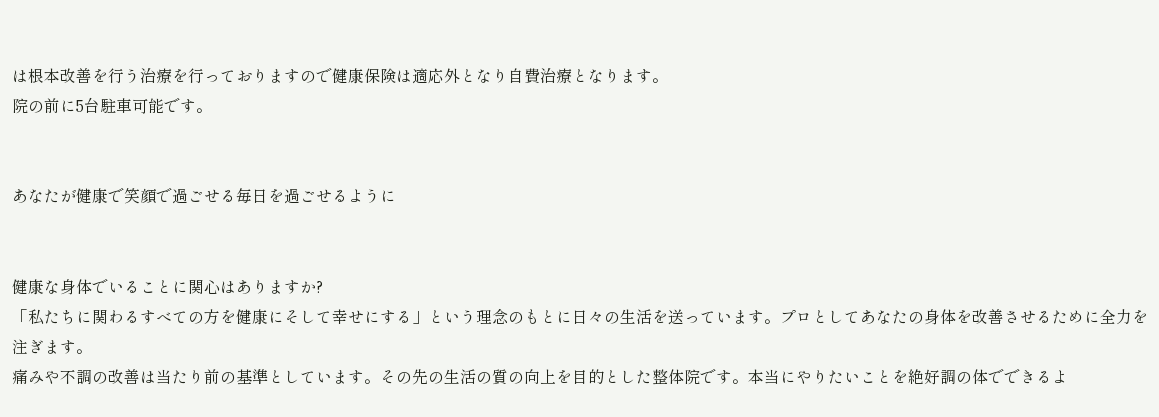は根本改善を行う治療を行っておりますので健康保険は適応外となり自費治療となります。
院の前に5台駐車可能です。


あなたが健康で笑顔で過ごせる毎日を過ごせるように


健康な身体でいることに関心はありますか?
「私たちに関わるすべての方を健康にそして幸せにする」という理念のもとに日々の生活を送っています。プロとしてあなたの身体を改善させるために全力を注ぎます。
痛みや不調の改善は当たり前の基準としています。その先の生活の質の向上を目的とした整体院です。本当にやりたいことを絶好調の体でできるよ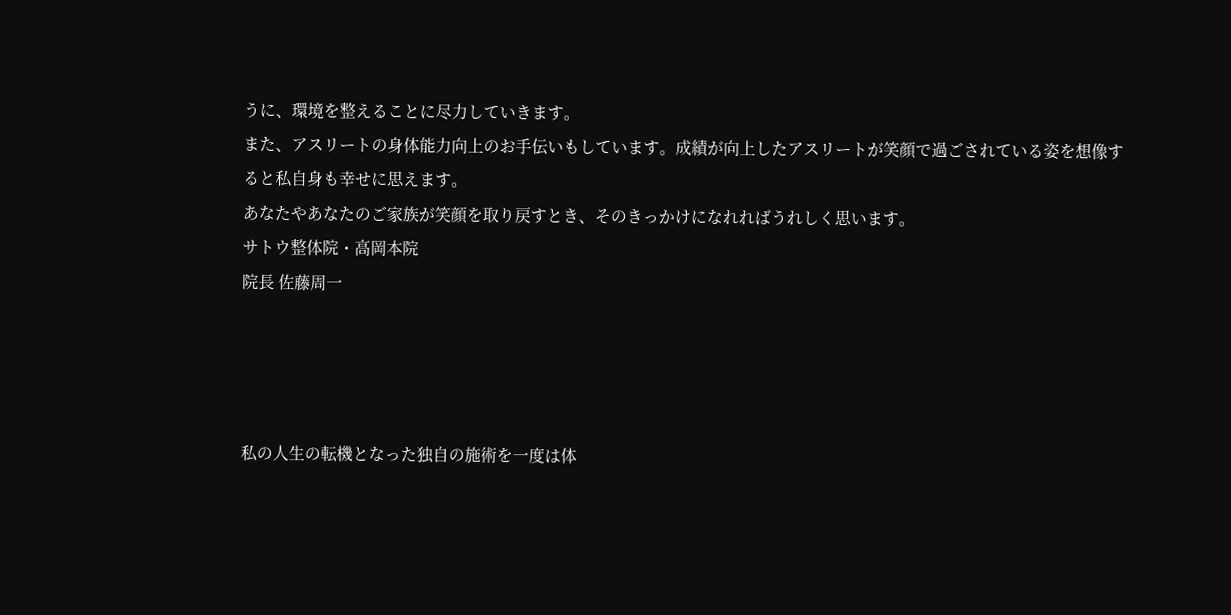うに、環境を整えることに尽力していきます。
また、アスリートの身体能力向上のお手伝いもしています。成績が向上したアスリートが笑顔で過ごされている姿を想像すると私自身も幸せに思えます。
あなたやあなたのご家族が笑顔を取り戻すとき、そのきっかけになれればうれしく思います。
サトウ整体院・高岡本院
院長 佐藤周一




私の人生の転機となった独自の施術を一度は体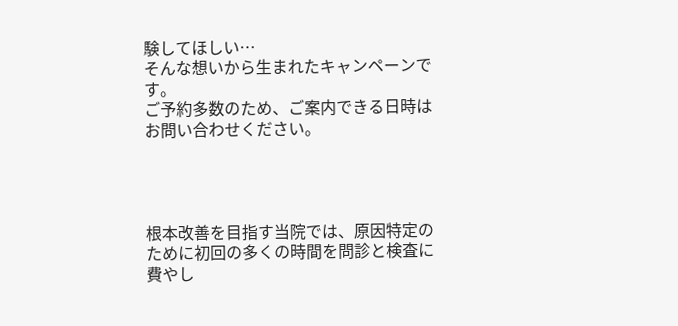験してほしい…
そんな想いから生まれたキャンペーンです。
ご予約多数のため、ご案内できる日時はお問い合わせください。




根本改善を目指す当院では、原因特定のために初回の多くの時間を問診と検査に費やし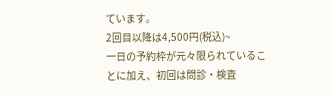ています。
2回目以降は4,500円(税込)~
一日の予約枠が元々限られていることに加え、初回は問診・検査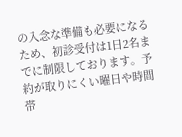の入念な準備も必要になるため、初診受付は1日2名までに制限しております。予約が取りにくい曜日や時間帯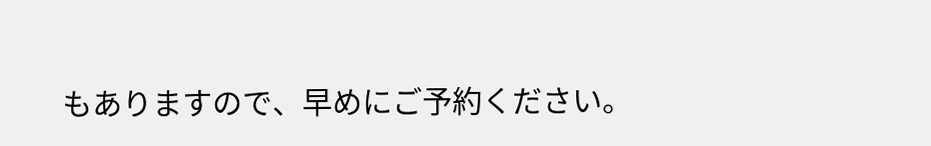もありますので、早めにご予約ください。